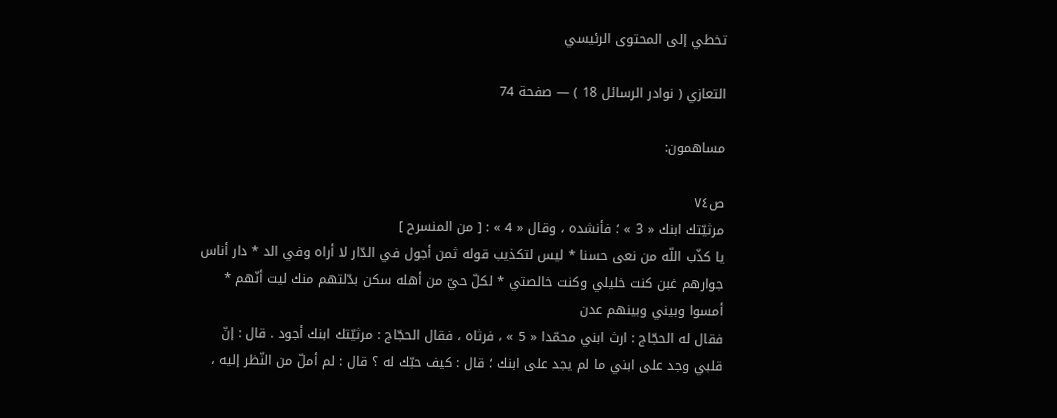تخطي إلى المحتوى الرئيسي

التعازي ( نوادر الرسائل 18 ) — صفحة 74

مساهمون:

ص٧٤
مرثيّتك ابنك « 3 » ؛ فأنشده ، وقال « 4 » : [ من المنسرح ]
يا كذّب اللّه من نعى حسنا * ليس لتكذيب قوله ثمن أجول في الدّار لا أراه وفي الد * دار أناس جوارهم غبن كنت خليلي وكنت خالصتي * لكلّ حيّ من أهله سكن بدّلتهم منك ليت أنّهم * أمسوا وبيني وبينهم عدن
فقال له الحجّاج : ارث ابني محمّدا « 5 » ، فرثاه ، فقال الحجّاج : مرثيّتك ابنك أجود . قال : إنّ قلبي وجد على ابني ما لم يجد على ابنك ؛ قال : كيف حبّك له ؟ قال : لم أملّ من النّظر إليه ،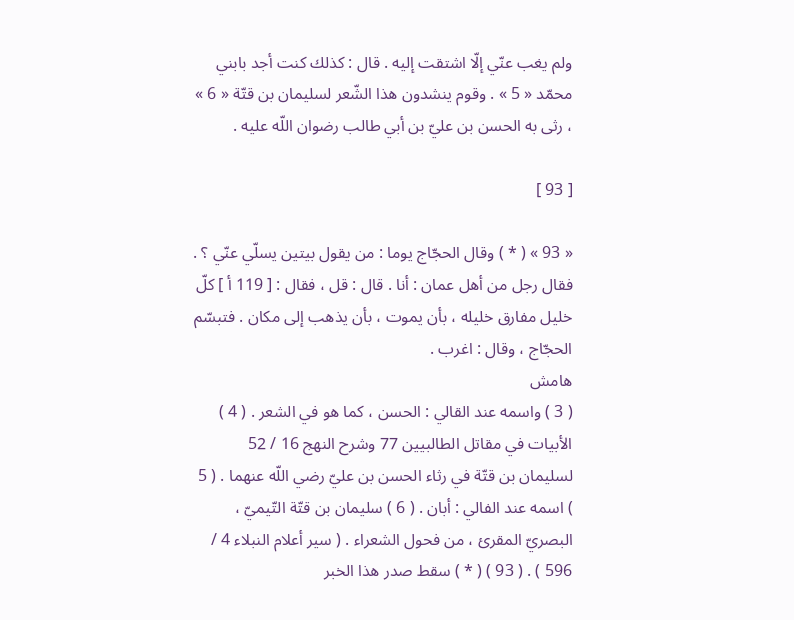ولم يغب عنّي إلّا اشتقت إليه . قال : كذلك كنت أجد بابني محمّد « 5 » . وقوم ينشدون هذا الشّعر لسليمان بن قتّة « 6 » ، رثى به الحسن بن عليّ بن أبي طالب رضوان اللّه عليه .

[ 93 ]

« 93 » ( * ) وقال الحجّاج يوما : من يقول بيتين يسلّي عنّي ؟ . فقال رجل من أهل عمان : أنا . قال : قل ، فقال : [ 119 أ ] كلّ خليل مفارق خليله ، بأن يموت ، بأن يذهب إلى مكان . فتبسّم الحجّاج ، وقال : اغرب .
هامش
( 3 ) واسمه عند القالي : الحسن ، كما هو في الشعر . ( 4 ) الأبيات في مقاتل الطالبيين 77 وشرح النهج 16 / 52 لسليمان بن قتّة في رثاء الحسن بن عليّ رضي اللّه عنهما . ( 5 ) اسمه عند الفالي : أبان . ( 6 ) سليمان بن قتّة التّيميّ ، البصريّ المقرئ ، من فحول الشعراء . ( سير أعلام النبلاء 4 / 596 ) . ( 93 ) ( * ) سقط صدر هذا الخبر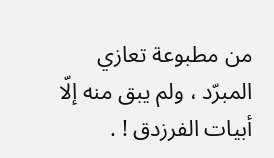من مطبوعة تعازي المبرّد ، ولم يبق منه إلّا أبيات الفرزدق ! .